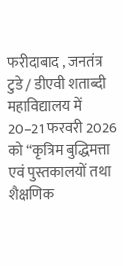फरीदाबाद , जनतंत्र टुडे / डीएवी शताब्दी महाविद्यालय में 20–21 फरवरी 2026 को “कृत्रिम बुद्धिमत्ता एवं पुस्तकालयों तथा शैक्षणिक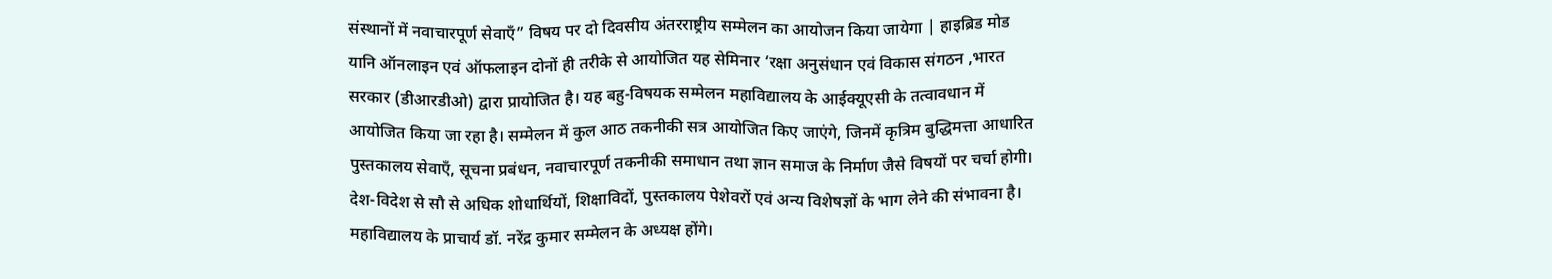संस्थानों में नवाचारपूर्ण सेवाएँ” विषय पर दो दिवसीय अंतरराष्ट्रीय सम्मेलन का आयोजन किया जायेगा | हाइब्रिड मोड यानि ऑनलाइन एवं ऑफलाइन दोनों ही तरीके से आयोजित यह सेमिनार ‘रक्षा अनुसंधान एवं विकास संगठन ,भारत सरकार (डीआरडीओ) द्वारा प्रायोजित है। यह बहु-विषयक सम्मेलन महाविद्यालय के आईक्यूएसी के तत्वावधान में आयोजित किया जा रहा है। सम्मेलन में कुल आठ तकनीकी सत्र आयोजित किए जाएंगे, जिनमें कृत्रिम बुद्धिमत्ता आधारित पुस्तकालय सेवाएँ, सूचना प्रबंधन, नवाचारपूर्ण तकनीकी समाधान तथा ज्ञान समाज के निर्माण जैसे विषयों पर चर्चा होगी। देश-विदेश से सौ से अधिक शोधार्थियों, शिक्षाविदों, पुस्तकालय पेशेवरों एवं अन्य विशेषज्ञों के भाग लेने की संभावना है।
महाविद्यालय के प्राचार्य डॉ. नरेंद्र कुमार सम्मेलन के अध्यक्ष होंगे।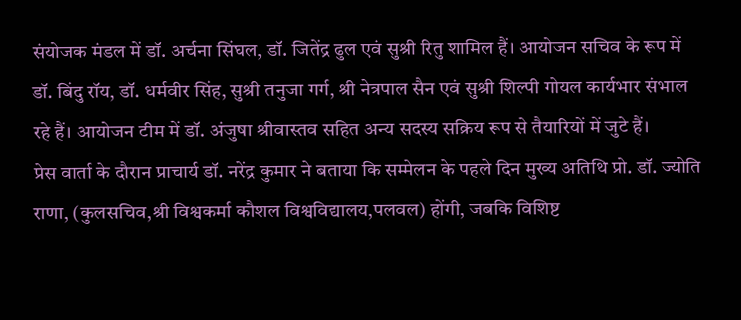संयोजक मंडल में डॉ. अर्चना सिंघल, डॉ. जितेंद्र ढुल एवं सुश्री रितु शामिल हैं। आयोजन सचिव के रूप में डॉ. बिंदु रॉय, डॉ. धर्मवीर सिंह, सुश्री तनुजा गर्ग, श्री नेत्रपाल सैन एवं सुश्री शिल्पी गोयल कार्यभार संभाल रहे हैं। आयोजन टीम में डॉ. अंजुषा श्रीवास्तव सहित अन्य सदस्य सक्रिय रूप से तैयारियों में जुटे हैं।
प्रेस वार्ता के दौरान प्राचार्य डॉ. नरेंद्र कुमार ने बताया कि सम्मेलन के पहले दिन मुख्य अतिथि प्रो. डॉ. ज्योति राणा, (कुलसचिव,श्री विश्वकर्मा कौशल विश्वविद्यालय,पलवल) होंगी, जबकि विशिष्ट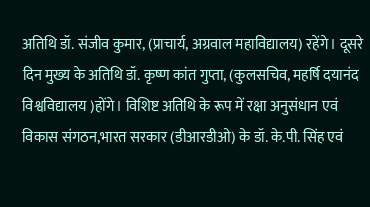अतिथि डॉ. संजीव कुमार, (प्राचार्य, अग्रवाल महाविद्यालय) रहेंगे। दूसरे दिन मुख्य के अतिथि डॉ. कृष्ण कांत गुप्ता, (कुलसचिव, महर्षि दयानंद विश्वविद्यालय )होंगे। विशिष्ट अतिथि के रूप में रक्षा अनुसंधान एवं विकास संगठन,भारत सरकार (डीआरडीओ) के डॉ. के.पी. सिंह एवं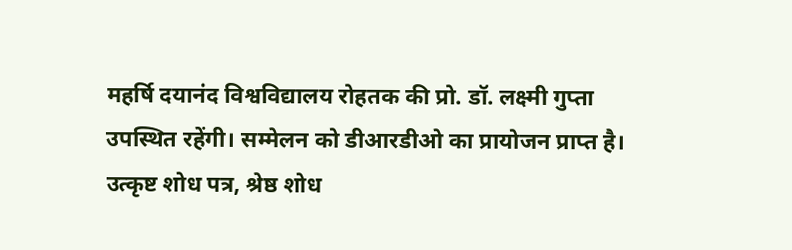महर्षि दयानंद विश्वविद्यालय रोहतक की प्रो. डॉ. लक्ष्मी गुप्ता उपस्थित रहेंगी। सम्मेलन को डीआरडीओ का प्रायोजन प्राप्त है। उत्कृष्ट शोध पत्र, श्रेष्ठ शोध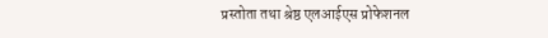प्रस्तोता तथा श्रेष्ठ एलआईएस प्रोफेशनल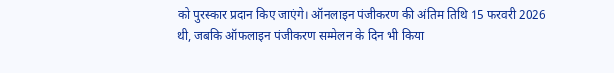को पुरस्कार प्रदान किए जाएंगे। ऑनलाइन पंजीकरण की अंतिम तिथि 15 फरवरी 2026 थी, जबकि ऑफलाइन पंजीकरण सम्मेलन के दिन भी किया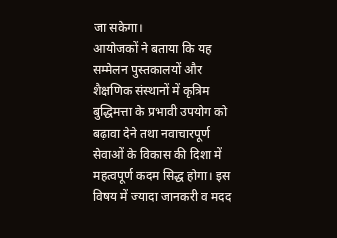जा सकेगा।
आयोजकों ने बताया कि यह सम्मेलन पुस्तकालयों और शैक्षणिक संस्थानों में कृत्रिम बुद्धिमत्ता के प्रभावी उपयोग को बढ़ावा देने तथा नवाचारपूर्ण सेवाओं के विकास की दिशा में महत्वपूर्ण कदम सिद्ध होगा। इस विषय में ज्यादा जानकरी व मदद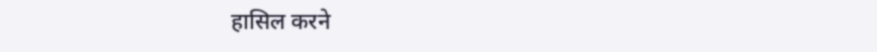हासिल करने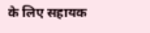के लिए सहायक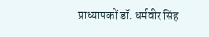प्राध्यापकों डॉ. धर्मवीर सिंह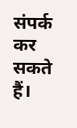संपर्क कर सकते हैं।